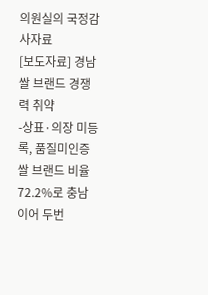의원실의 국정감사자료
[보도자료] 경남쌀 브랜드 경쟁력 취약
-상표·의장 미등록, 품질미인증 쌀 브랜드 비율 72.2%로 충남 이어 두번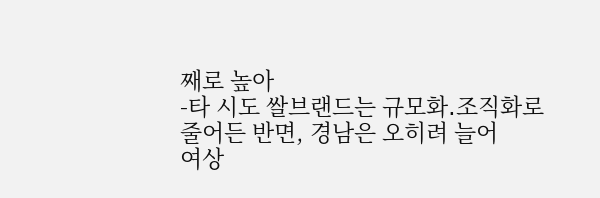째로 높아
-타 시도 쌀브랜드는 규모화․조직화로 줄어든 반면, 경남은 오히려 늘어
여상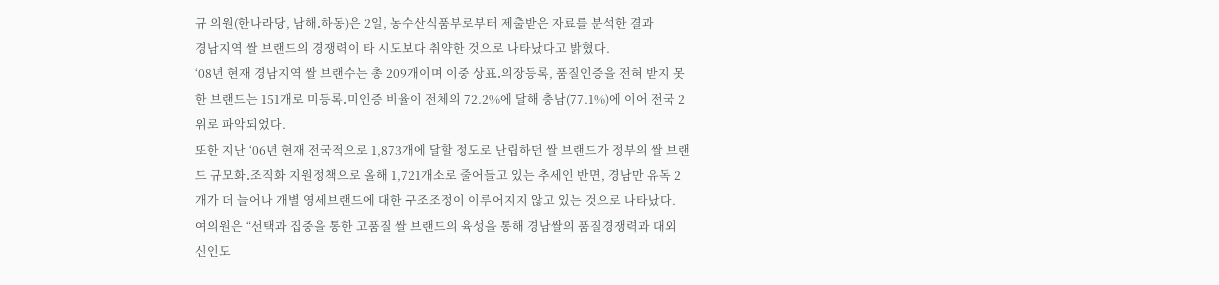규 의원(한나라당, 남해․하동)은 2일, 농수산식품부로부터 제출받은 자료를 분석한 결과
경남지역 쌀 브랜드의 경쟁력이 타 시도보다 취약한 것으로 나타났다고 밝혔다.
‘08년 현재 경남지역 쌀 브랜수는 총 209개이며 이중 상표․의장등록, 품질인증을 전혀 받지 못
한 브랜드는 151개로 미등록․미인증 비율이 전체의 72.2%에 달해 충남(77.1%)에 이어 전국 2
위로 파악되었다.
또한 지난 ‘06년 현재 전국적으로 1,873개에 달할 정도로 난립하던 쌀 브랜드가 정부의 쌀 브랜
드 규모화․조직화 지원정책으로 올해 1,721개소로 줄어들고 있는 추세인 반면, 경남만 유독 2
개가 더 늘어나 개별 영세브랜드에 대한 구조조정이 이루어지지 않고 있는 것으로 나타났다.
여의원은 “선택과 집중을 통한 고품질 쌀 브랜드의 육성을 통해 경남쌀의 품질경쟁력과 대외
신인도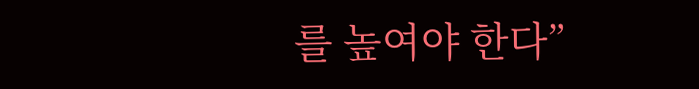를 높여야 한다”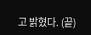고 밝혔다. (끝)